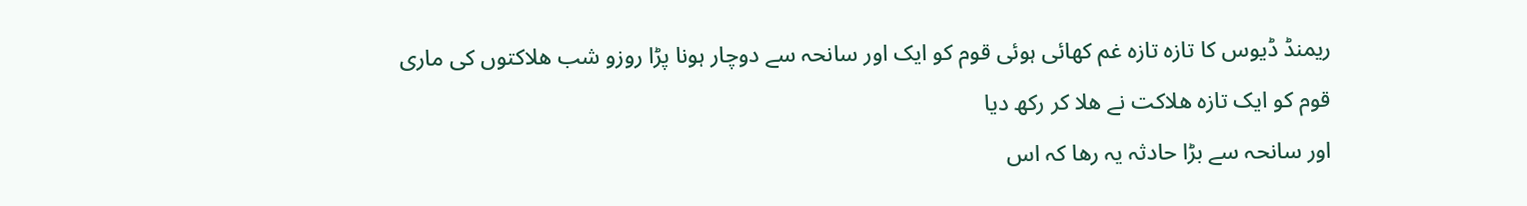ریمنڈ ڈیوس کا تازہ تازہ غم کھائی ہوئی قوم کو ایک اور سانحہ سے دوچار ہونا پڑا روزو شب ھلاکتوں کی ماری قوم کو ایک تازہ ھلاکت نے ھلا کر رکھ دیا
اور سانحہ سے بڑا حادثہ یہ رھا کہ اس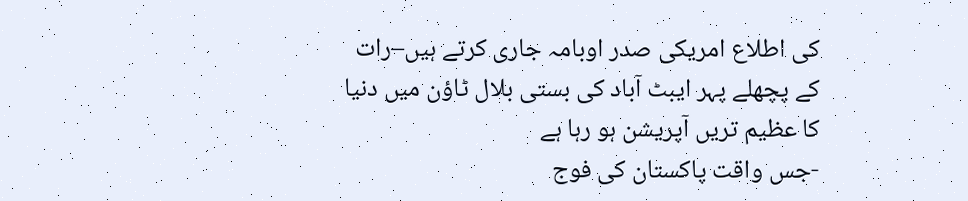کی اطلاع امریکی صدر اوبامہ جاری کرتے ہیں–رات کے پچھلے پہر ایبٹ آباد کی بستی بلال ٹاؤن میں دنیا کا عظیم تریں آپریشن ہو رہا ہے
-جس واقت پاکستان کی فوج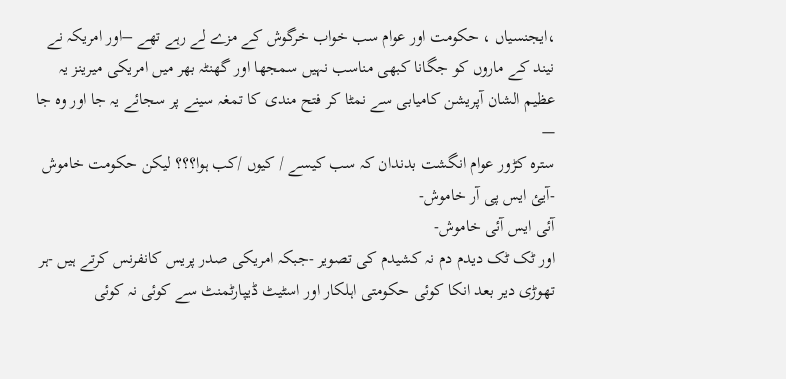،ایجنسیاں ، حکومت اور عوام سب خواب خرگوش کے مزے لے رہے تھے –اور امریکہ نے نیند کے ماروں کو جگانا کبھی مناسب نہیں سمجھا اور گھنٹہ بھر میں امریکی میرینز یہ عظیم الشان آپریشن کامیابی سے نمٹا کر فتح مندی کا تمغہ سینے پر سجائے یہ جا اور وہ جا —
سترہ کڑور عوام انگشت بدندان کہ سب کیسے / کیوں /کب ہوا؟؟؟ لیکن حکومت خاموش -آیئ ایس پی آر خاموش-
آئی ایس آئی خاموش-
اور ٹک ٹک دیدم دم نہ کشیدم کی تصویر -جبکہ امریکی صدر پریس کانفرنس کرتے ہیں -ہر تھوڑی دیر بعد انکا کوئی حکومتی اہلکار اور اسٹیٹ ڈیپارٹمنٹ سے کوئی نہ کوئی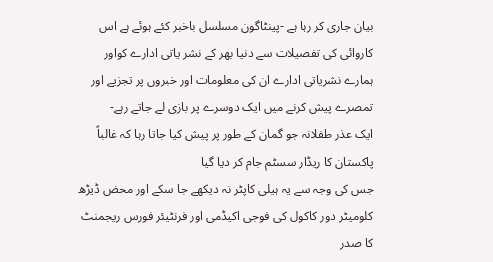بیان جاری کر رہا ہے -پینٹاگون مسلسل باخبر کئے ہوئے ہے اس کاروائی کی تفصیلات سے دنیا بھر کے نشر یاتی ادارے کواور ہمارے نشریاتی ادارے ان کی معلومات اور خبروں پر تجزیے اور تمصرے پیش کرنے میں ایک دوسرے پر بازی لے جاتے رہے-
ایک عذر طفلانہ جو گمان کے طور پر پیش کیا جاتا رہا کہ غالباً پاکستان کا ریڈار سسٹم جام کر دیا گیا
جس کی وجہ سے یہ ہیلی کاپٹر نہ دیکھے جا سکے اور محض ڈیڑھ کلومیٹر دور کاکول کی فوجی اکیڈمی اور فرنٹیئر فورس ریجمنٹ کا صدر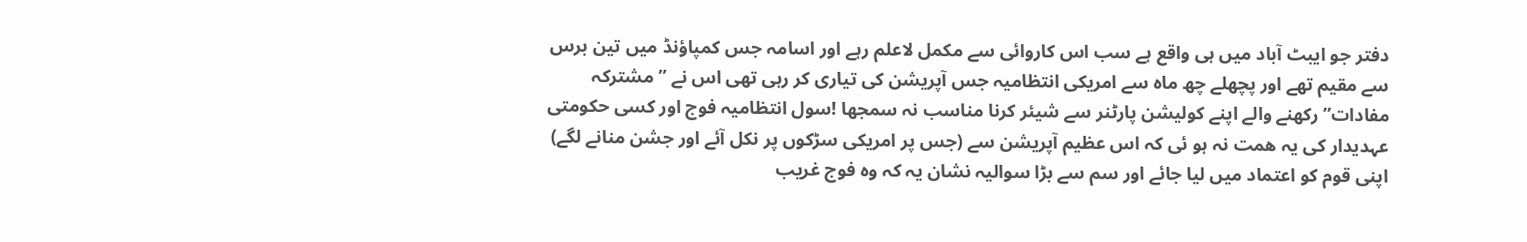دفتر جو ایبٹ آباد میں ہی واقع ہے سب اس کاروائی سے مکمل لاعلم رہے اور اسامہ جس کمپاؤنڈ میں تین برس سے مقیم تھے اور پچھلے چھ ماہ سے امریکی انتظامیہ جس آپریشن کی تیاری کر رہی تھی اس نے ” مشترکہ مفادات” رکھنے والے اپنے کولیشن پارٹنر سے شیئر کرنا مناسب نہ سمجھا !سول انتظامیہ فوج اور کسی حکومتی عہدیدار کی یہ ھمت نہ ہو ئی کہ اس عظیم آپریشن سے (جس پر امریکی سڑکوں پر نکل آئے اور جشن منانے لگے)
اپنی قوم کو اعتماد میں لیا جائے اور سم سے بڑا سوالیہ نشان یہ کہ وہ فوج غریب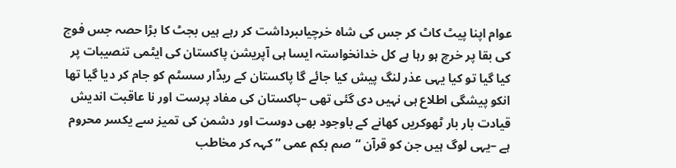عوام اپنا پیٹ کاٹ کر جس کی شاہ خرچیاںبرداشت کر رہے ہیں بجٹ کا بڑا حصہ جس فوج کی بقا پر خرچ ہو رہا ہے کل خدانخواستہ ایسا ہی آپریشن پاکستان کی ایٹمی تنصیبات پر کیا گیا تو کیا یہی عذر لنگ پیش کیا جائے گا پاکستان کے ریڈار سسٹم کو جام کر دیا گیا تھا انکو پیشگی اطلاع ہی نہیں دی گئی تھی –پاکستان کی مفاد پرست اور نا عاقبت اندیش قیادت بار بار ٹھوکریں کھانے کے باوجود بھی دوست اور دشمن کی تمیز سے یکسر محروم ہے –یہی لوگ ہیں جن کو قرآن “صم بکم عمی ” کہہ کر مخاطب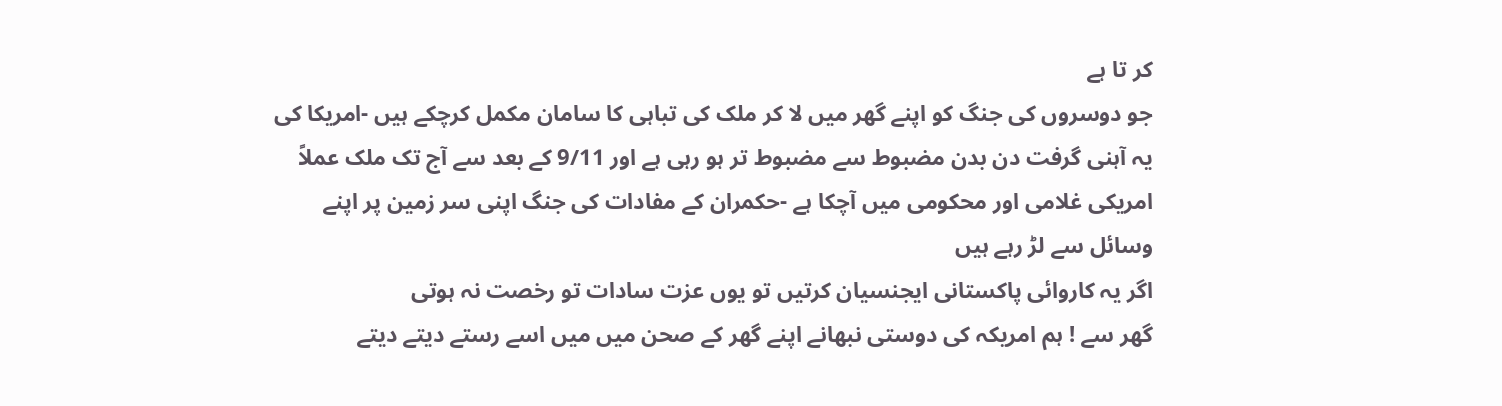کر تا ہے
جو دوسروں کی جنگ کو اپنے گھر میں لا کر ملک کی تباہی کا سامان مکمل کرچکے ہیں -امریکا کی یہ آہنی گرفت دن بدن مضبوط سے مضبوط تر ہو رہی ہے اور 9/11 کے بعد سے آج تک ملک عملاً امریکی غلامی اور محکومی میں آچکا ہے -حکمران کے مفادات کی جنگ اپنی سر زمین پر اپنے وسائل سے لڑ رہے ہیں
اگر یہ کاروائی پاکستانی ایجنسیان کرتیں تو یوں عزت سادات تو رخصت نہ ہوتی
گھر سے ! ہم امریکہ کی دوستی نبھانے اپنے گھر کے صحن میں میں اسے رستے دیتے دیتے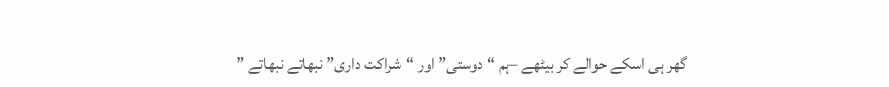گھر ہی اسکے حوالے کر بیٹھے –ہم “دوستی” اور “شراکت داری” نبھاتے نبھاتے ”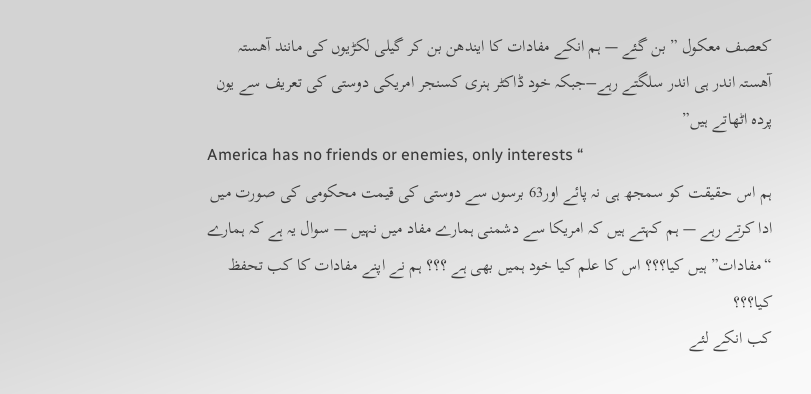کعصف معکول ” بن گئے — ہم انکے مفادات کا ایندھن بن کر گیلی لکڑیوں کی مانند آھستہ آھستہ اندر ہی اندر سلگتے رہے–جبکہ خود ڈاکٹر ہنری کسنجر امریکی دوستی کی تعریف سے یون پردہ اٹھاتے ہیں”
America has no friends or enemies, only interests “
ہم اس حقیقت کو سمجھ ہی نہ پائے اور63 برسوں سے دوستی کی قیمت محکومی کی صورت میں ادا کرتے رہے — ہم کہتے ہیں کہ امریکا سے دشمنی ہمارے مفاد میں نہیں — سوال یہ ہے کہ ہمارے “مفادات” ہیں کیا؟؟؟ اس کا علم کیا خود ہمیں بھی ہے ؟؟؟ ہم نے اپنے مفادات کا کب تحفظ کیا؟؟؟
کب انکے لئے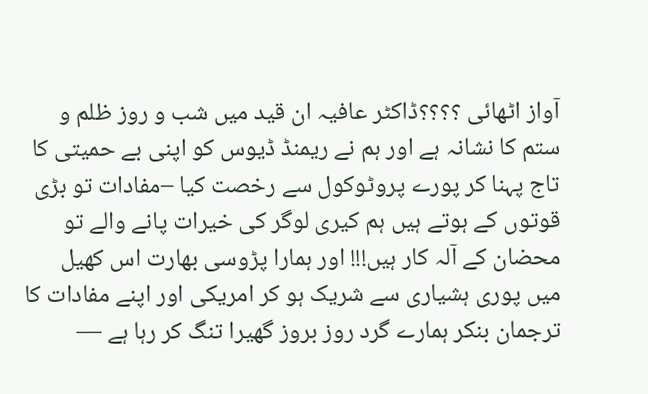آواز اٹھائی ؟؟؟؟ڈاکٹر عافیہ ان قید میں شب و روز ظلم و ستم کا نشانہ ہے اور ہم نے ریمنڈ ڈیوس کو اپنی بے حمیتی کا تاج پہنا کر پورے پروٹوکول سے رخصت کیا –مفادات تو بڑی قوتوں کے ہوتے ہیں ہم کیری لوگر کی خیرات پانے والے تو محضان کے آلہ کار ہیں!!! اور ہمارا پڑوسی بھارت اس کھیل میں پوری ہشیاری سے شریک ہو کر امریکی اور اپنے مفادات کا ترجمان بنکر ہمارے گرد روز بروز گھیرا تنگ کر رہا ہے —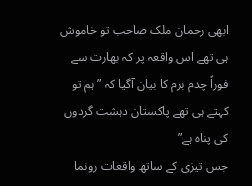ابھی رحمان ملک صاحب تو خاموش ہی تھے اس واقعہ پر کہ بھارت سے فوراً چدم برم کا بیان آگیا کہ ” ہم تو کہتے ہی تھے پاکستان دہشت گردوں کی پناہ ہے”
جس تیزی کے ساتھ واقعات رونما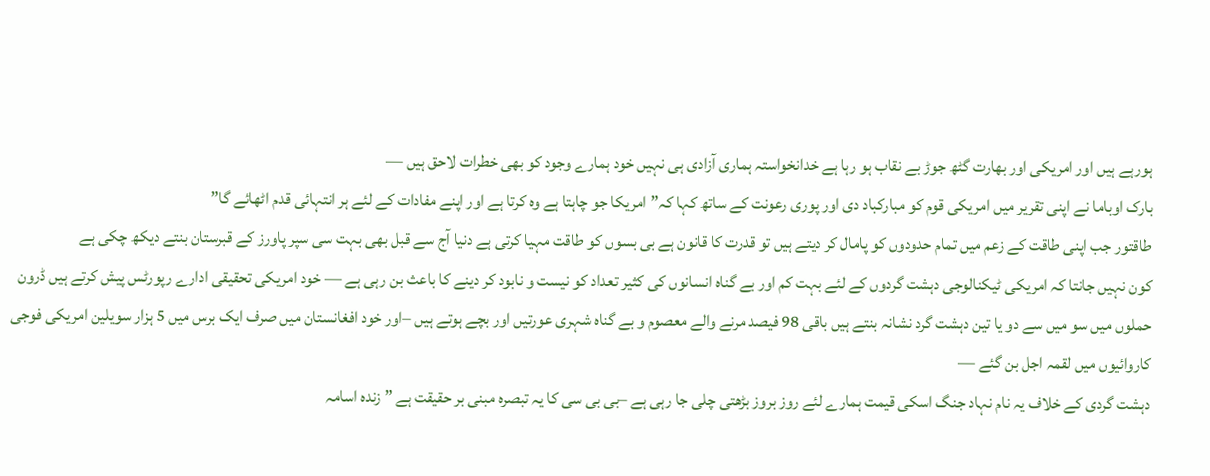ہورہے ہیں اور امریکی اور بھارت گٹھ جوڑ بے نقاب ہو رہا ہے خدانخواستہ ہماری آزادی ہی نہیں خود ہمارے وجود کو بھی خطرات لاحق ہیں —
بارک اوباما نے اپنی تقریر میں امریکی قوم کو مبارکباد دی اور پوری رعونت کے ساتھ کہا کہ” امریکا جو چاہتا ہے وہ کرتا ہے اور اپنے مفادات کے لئے ہر انتہائی قدم اٹھائے گا”
طاقتور جب اپنی طاقت کے زعم میں تمام حدودوں کو پامال کر دیتے ہیں تو قدرت کا قانون ہے بی بسوں کو طاقت مہیا کرتی ہے دنیا آج سے قبل بھی بہت سی سپر پاورز کے قبرستان بنتے دیکھ چکی ہے
کون نہیں جانتا کہ امریکی ٹیکنالوجی دہشت گردوں کے لئے بہت کم اور بے گناہ انسانوں کی کثیر تعداد کو نیست و نابود کر دینے کا باعث بن رہی ہے — خود امریکی تحقیقی ادارے رپورٹس پیش کرتے ہیں ڈرون حملوں میں سو میں سے دو یا تین دہشت گرد نشانہ بنتے ہیں باقی 98 فیصد مرنے والے معصوم و بے گناہ شہری عورتیں اور بچے ہوتے ہیں –اور خود افغانستان میں صرف ایک برس میں 5 ہزار سویلین امریکی فوجی کاروائیوں میں لقمہ اجل بن گئے —
دہشت گردی کے خلاف یہ نام نہاد جنگ اسکی قیمت ہمارے لئے روز بروز بڑھتی چلی جا رہی ہے –بی بی سی کا یہ تبصرہ مبنی بر حقیقت ہے ” زندہ اسامہ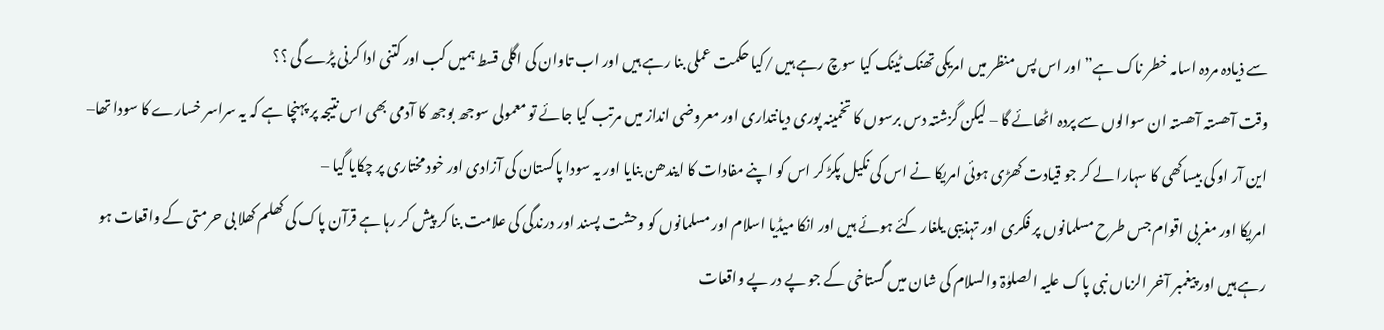سے ذیادہ مردہ اسامہ خطر ناک ہے”اور اس پس منظر میں امریکی تھنک ٹینک کیا سوچ رہے ہیں /کیا حکمت عملی بنا رہے ہیں اور اب تاوان کی اگلی قسط ہمیں کب اور کتنی ادا کرنی پڑے گی ؟؟
وقت آھستہ آھستہ ان سوالوں سے پردہ اٹھائے گا – لیکن گزشتہ دس برسوں کا تخمینہ پوری دیانتداری اور معروضی انداز میں مرتب کیا جائے تو معمولی سوجھ بوجھ کا آدمی بھی اس نتیجہ پر پہنچا ہے کہ یہ سراسر خسارے کا سودا تھا– این آر او کی بیساکھی کا سہارا لے کر جو قیادت کھڑی ہوئی امریکا نے اس کی نکیل پکڑ کر اس کو اپنے مفادات کا ایندھن بنایا اور یہ سودا پاکستان کی آزادی اور خود مختاری پر چکایا گیا –
امریکا اور مغربی اقوام جس طرح مسلمانوں پر فکری اور تہذیبی یلغار کئے ہوئے ہیں اور انکا میڈیا اسلام اور مسلمانوں کو وحشت پسند اور درندگی کی علامت بنا کر پیش کر رہا ہے قرآن پاک کی کھلم کھلا بی حرمتی کے واقعات ہو رہے ہیں اور پیغمبر آخر الزماں نبی پاک علیہ الصلوٰۃ والسلام کی شان میں گستاخی کے جو پے در پے واقعات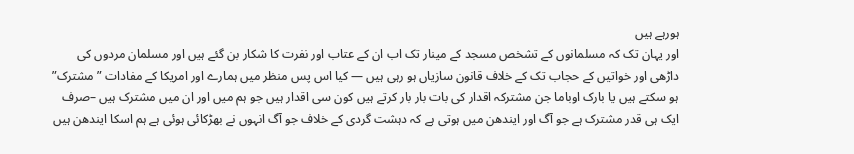ہورہے ہیں
اور یہان تک کہ مسلمانوں کے تشخص مسجد کے مینار تک اب ان کے عتاب اور نفرت کا شکار بن گئے ہیں اور مسلمان مردوں کی داڑھی اور خواتیں کے حجاب تک کے خلاف قانون سازیاں ہو رہی ہیں — کیا اس پس منظر میں ہمارے اور امریکا کے مفادات ” مشترک” ہو سکتے ہیں یا بارک اوباما جن مشترکہ اقدار کی بات بار بار کرتے ہیں کون سی اقدار ہیں جو ہم میں اور ان میں مشترک ہیں –صرف ایک ہی قدر مشترک ہے جو آگ اور ایندھن میں ہوتی ہے کہ دہشت گردی کے خلاف جو آگ انہوں نے بھڑکائی ہوئی ہے ہم اسکا ایندھن ہیں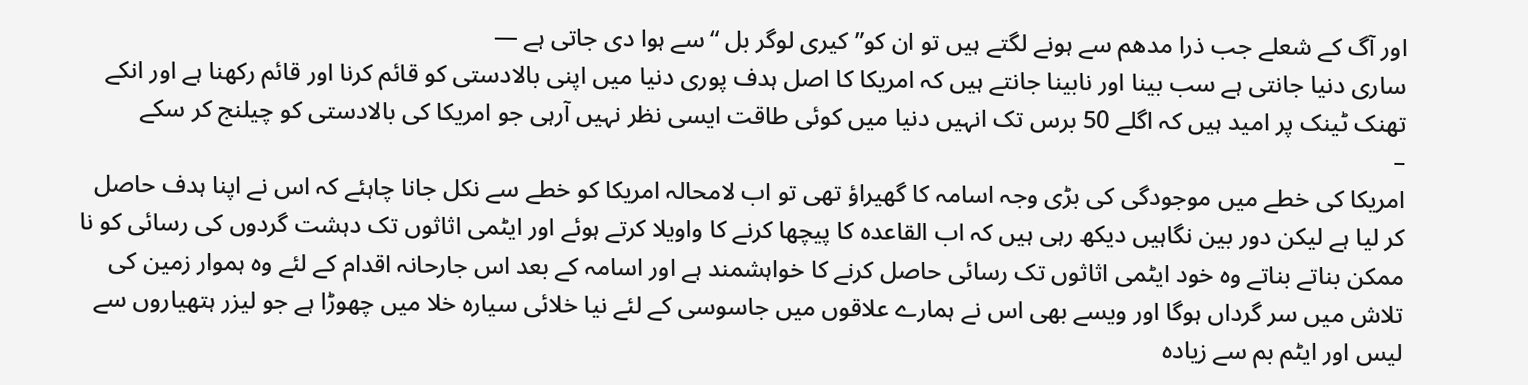اور آگ کے شعلے جب ذرا مدھم سے ہونے لگتے ہیں تو ان کو” کیری لوگر بل “سے ہوا دی جاتی ہے —
ساری دنیا جانتی ہے سب بینا اور نابینا جانتے ہیں کہ امریکا کا اصل ہدف پوری دنیا میں اپنی بالادستی کو قائم کرنا اور قائم رکھنا ہے اور انکے تھنک ٹینک پر امید ہیں کہ اگلے 50 برس تک انہیں دنیا میں کوئی طاقت ایسی نظر نہیں آرہی جو امریکا کی بالادستی کو چیلنج کر سکے
–
امریکا کی خطے میں موجودگی کی بڑی وجہ اسامہ کا گھیراؤ تھی تو اب لامحالہ امریکا کو خطے سے نکل جانا چاہئے کہ اس نے اپنا ہدف حاصل کر لیا ہے لیکن دور بین نگاہیں دیکھ رہی ہیں کہ اب القاعدہ کا پیچھا کرنے کا واویلا کرتے ہوئے اور ایٹمی اثاثوں تک دہشت گردوں کی رسائی کو نا ممکن بناتے بناتے وہ خود ایٹمی اثاثوں تک رسائی حاصل کرنے کا خواہشمند ہے اور اسامہ کے بعد اس جارحانہ اقدام کے لئے وہ ہموار زمین کی تلاش میں سر گرداں ہوگا اور ویسے بھی اس نے ہمارے علاقوں میں جاسوسی کے لئے نیا خلائی سیارہ خلا میں چھوڑا ہے جو لیزر ہتھیاروں سے لیس اور ایٹم بم سے زیادہ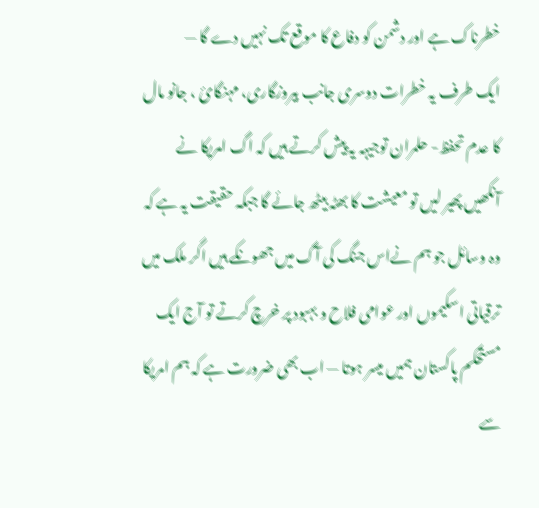خطرناک ہے اور دشمن کو دفاع کا موقع تک نہیں دے گا —
ایک طرف یہ خطرات دوسری جانب بیروزگاری، مہنگائ ، جانو مال کا عدم تحفظ- حلمران توجیہہ یہ پیش کرتے ہیں کہ اگ امریکا نے آنکھیں پھیر لیں تو معیشت کا بھٹہ بیٹھ جائے گا جبکہ حقیقت یہ ہے کہ وہ وسائل جو ہم نےاس جنگ کی آگ میں جھونکے ہیں اگر ملک میں ترقیاتی اسکیموں اور عوامی فلاح و بہبود پر خرچ کرتے تو آج ایک مستحکم پاکستان ہمیں میسر ہوتا — اب بھی ضرورت ہے کہ ہم امریکا سے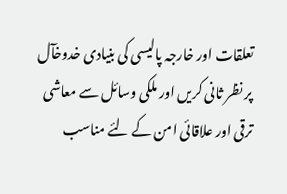تعلقات اور خارجہ پالیسی کی بنیادی خدوخآل پر نظر ثانی کریں اور ملکی وسائل سے معاشی ترقی اور علاقائی امن کے لئے مناسب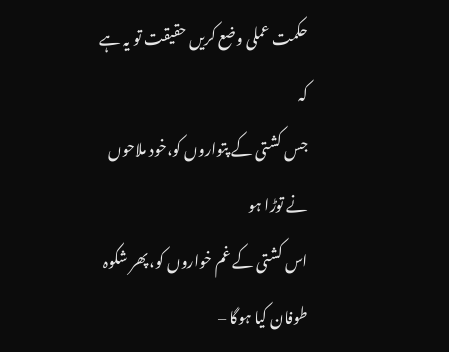حکمت عملی وضع کریں حقیقت تو یہ ہے کہ
جس کشتی کے پتواروں کو،خود ملاحوں نے توڑا ہو
اس کشتی کے غم خواروں کو، پھر شکوہ طوفان کیا ہوگا –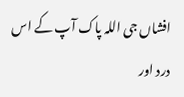افشاں جی اللہ پاک آپ کے اس درد اور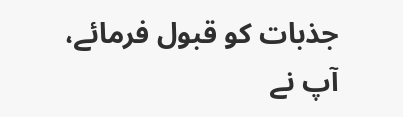جذبات کو قبول فرمائے، آپ نے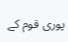پوری قوم کے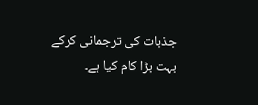جذبات کی ترجمانی کرکے بہت بڑا کام کیا ہے۔